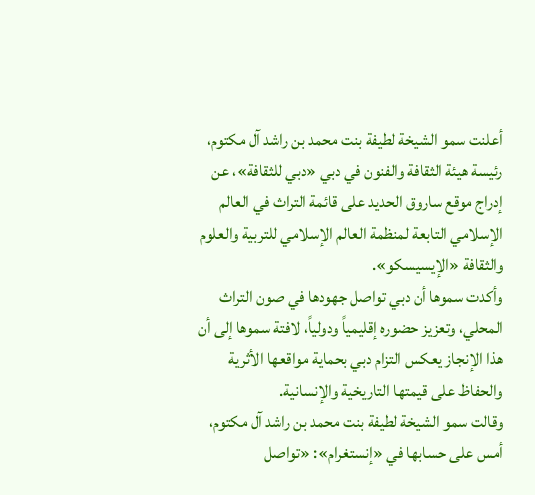أعلنت سمو الشيخة لطيفة بنت محمد بن راشد آل مكتوم، رئيسة هيئة الثقافة والفنون في دبي «دبي للثقافة»، عن إدراج موقع ساروق الحديد على قائمة التراث في العالم الإسلامي التابعة لمنظمة العالم الإسلامي للتربية والعلوم والثقافة «الإيسيسكو».
وأكدت سموها أن دبي تواصل جهودها في صون التراث المحلي، وتعزيز حضوره إقليمياً ودولياً، لافتة سموها إلى أن هذا الإنجاز يعكس التزام دبي بحماية مواقعها الأثرية والحفاظ على قيمتها التاريخية والإنسانية.
وقالت سمو الشيخة لطيفة بنت محمد بن راشد آل مكتوم، أمس على حسابها في «إنستغرام»: «تواصل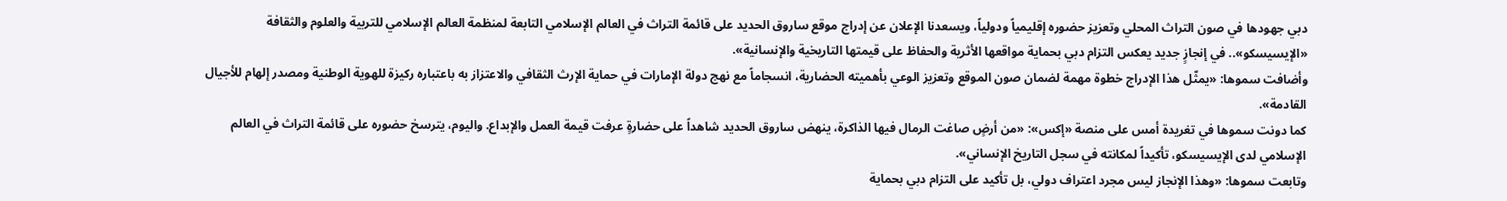دبي جهودها في صون التراث المحلي وتعزيز حضوره إقليمياً ودولياً، ويسعدنا الإعلان عن إدراج موقع ساروق الحديد على قائمة التراث في العالم الإسلامي التابعة لمنظمة العالم الإسلامي للتربية والعلوم والثقافة «الإيسيسكو».. في إنجازٍ جديد يعكس التزام دبي بحماية مواقعها الأثرية والحفاظ على قيمتها التاريخية والإنسانية».
وأضافت سموها: «يمثّل هذا الإدراج خطوة مهمة لضمان صون الموقع وتعزيز الوعي بأهميته الحضارية، انسجاماً مع نهج دولة الإمارات في حماية الإرث الثقافي والاعتزاز به باعتباره ركيزة للهوية الوطنية ومصدر إلهام للأجيال القادمة».
كما دونت سموها في تغريدة أمس على منصة «إكس»: «من أرضٍ صاغت الرمال فيها الذاكرة، ينهض ساروق الحديد شاهداً على حضارةٍ عرفت قيمة العمل والإبداع. واليوم، يترسخ حضوره على قائمة التراث في العالم الإسلامي لدى الإيسيسكو، تأكيداً لمكانته في سجل التاريخ الإنساني».
وتابعت سموها: «وهذا الإنجاز ليس مجرد اعتراف دولي، بل تأكيد على التزام دبي بحماية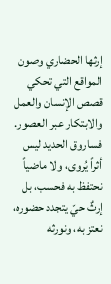إرثها الحضاري وصون المواقع التي تحكي قصص الإنسان والعمل والابتكار عبر العصور. فساروق الحديد ليس أثراً يُروى، ولا ماضياً نحتفظ به فحسب، بل إرثٌ حيّ يتجدد حضوره، نعتز به، ونورثه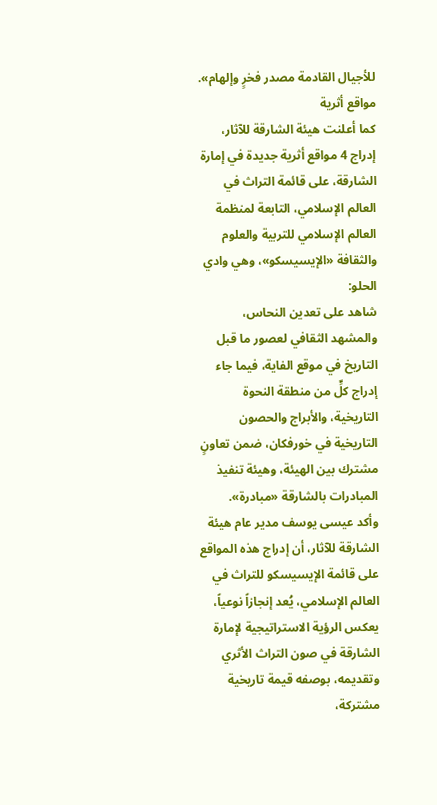للأجيال القادمة مصدر فخرٍ وإلهام».
مواقع أثرية
كما أعلنت هيئة الشارقة للآثار، إدراج 4 مواقع أثرية جديدة في إمارة الشارقة، على قائمة التراث في العالم الإسلامي، التابعة لمنظمة العالم الإسلامي للتربية والعلوم والثقافة «الإيسيسكو»، وهي وادي الحلو:
شاهد على تعدين النحاس، والمشهد الثقافي لعصور ما قبل التاريخ في موقع الفاية، فيما جاء إدراج كلٍّ من منطقة النحوة التاريخية، والأبراج والحصون التاريخية في خورفكان، ضمن تعاونٍ مشترك بين الهيئة، وهيئة تنفيذ المبادرات بالشارقة «مبادرة».
وأكد عيسى يوسف مدير عام هيئة الشارقة للآثار، أن إدراج هذه المواقع على قائمة الإيسيسكو للتراث في العالم الإسلامي، يُعد إنجازاً نوعياً، يعكس الرؤية الاستراتيجية لإمارة الشارقة في صون التراث الأثري وتقديمه، بوصفه قيمة تاريخية مشتركة،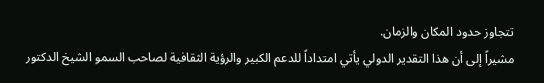تتجاوز حدود المكان والزمان.
مشيراً إلى أن هذا التقدير الدولي يأتي امتداداً للدعم الكبير والرؤية الثقافية لصاحب السمو الشيخ الدكتور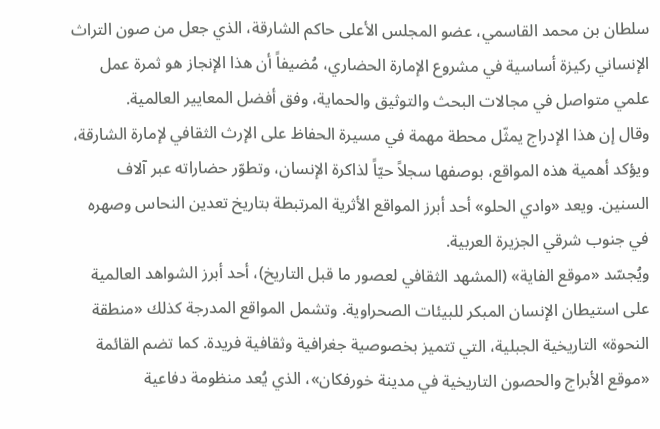سلطان بن محمد القاسمي، عضو المجلس الأعلى حاكم الشارقة، الذي جعل من صون التراث الإنساني ركيزة أساسية في مشروع الإمارة الحضاري، مُضيفاً أن هذا الإنجاز هو ثمرة عمل علمي متواصل في مجالات البحث والتوثيق والحماية، وفق أفضل المعايير العالمية.
وقال إن هذا الإدراج يمثّل محطة مهمة في مسيرة الحفاظ على الإرث الثقافي لإمارة الشارقة، ويؤكد أهمية هذه المواقع، بوصفها سجلاً حيّاً لذاكرة الإنسان، وتطوّر حضاراته عبر آلاف السنين. ويعد «وادي الحلو» أحد أبرز المواقع الأثرية المرتبطة بتاريخ تعدين النحاس وصهره في جنوب شرقي الجزيرة العربية.
ويُجسّد «موقع الفاية» (المشهد الثقافي لعصور ما قبل التاريخ)، أحد أبرز الشواهد العالمية على استيطان الإنسان المبكر للبيئات الصحراوية. وتشمل المواقع المدرجة كذلك «منطقة النحوة» التاريخية الجبلية، التي تتميز بخصوصية جغرافية وثقافية فريدة. كما تضم القائمة «موقع الأبراج والحصون التاريخية في مدينة خورفكان»، الذي يُعد منظومة دفاعية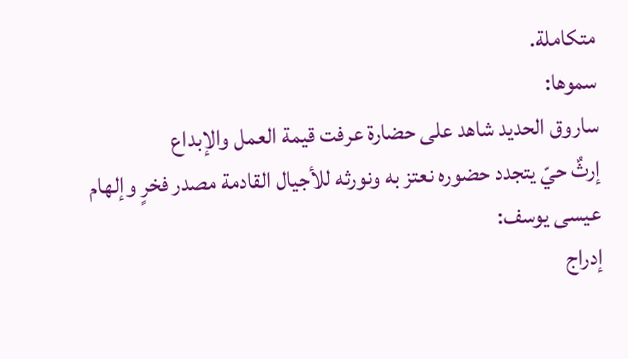متكاملة.
سموها:
ساروق الحديد شاهد على حضارة عرفت قيمة العمل والإبداع
إرثٌ حيّ يتجدد حضوره نعتز به ونورثه للأجيال القادمة مصدر فخرٍ وإلهام
عيسى يوسف:
إدراج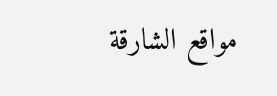مواقع الشارقة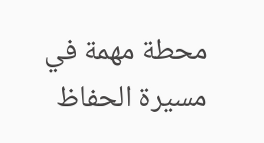محطة مهمة في مسيرة الحفاظ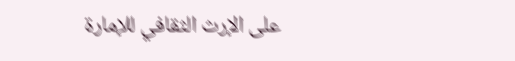على الإرث الثقافي للإمارة